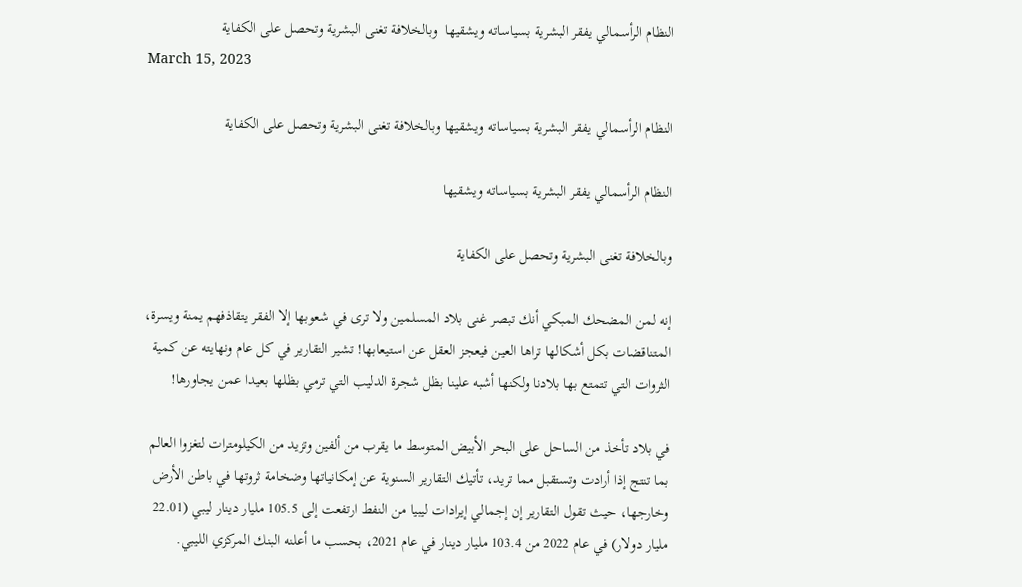النظام الرأسمالي يفقر البشرية بسياساته ويشقيها  وبالخلافة تغنى البشرية وتحصل على الكفاية
March 15, 2023

النظام الرأسمالي يفقر البشرية بسياساته ويشقيها وبالخلافة تغنى البشرية وتحصل على الكفاية

النظام الرأسمالي يفقر البشرية بسياساته ويشقيها

وبالخلافة تغنى البشرية وتحصل على الكفاية

إنه لمن المضحك المبكي أنك تبصر غنى بلاد المسلمين ولا ترى في شعوبها إلا الفقر يتقاذفهم يمنة ويسرة، المتناقضات بكل أشكالها تراها العين فيعجز العقل عن استيعابها! تشير التقارير في كل عام ونهايته عن كمية الثروات التي تتمتع بها بلادنا ولكنها أشبه علينا بظل شجرة الدليب التي ترمي بظلها بعيدا عمن يجاورها!

في بلاد تأخذ من الساحل على البحر الأبيض المتوسط ما يقرب من ألفين وتزيد من الكيلومترات لتغزوا العالم بما تنتج إذا أرادت وتستقبل مما تريد، تأتيك التقارير السنوية عن إمكانياتها وضخامة ثروتها في باطن الأرض وخارجها، حيث تقول التقارير إن إجمالي إيرادات ليبيا من النفط ارتفعت إلى 105.5 مليار دينار ليبي (22.01 مليار دولار) في عام 2022 من 103.4 مليار دينار في عام 2021، بحسب ما أعلنه البنك المركزي الليبي.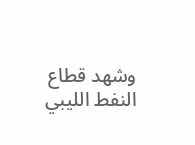وشهد قطاع النفط الليبي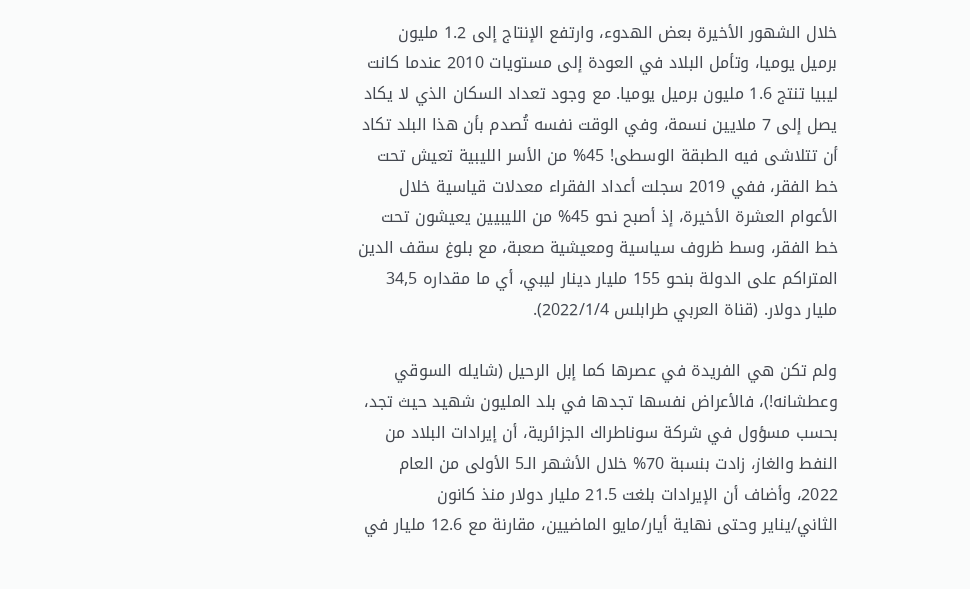خلال الشهور الأخيرة بعض الهدوء، وارتفع الإنتاج إلى 1.2 مليون برميل يوميا، وتأمل البلاد في العودة إلى مستويات 2010 عندما كانت ليبيا تنتج 1.6 مليون برميل يوميا. مع وجود تعداد السكان الذي لا يكاد يصل إلى 7 ملايين نسمة، وفي الوقت نفسه تُصدم بأن هذا البلد تكاد أن تتلاشى فيه الطبقة الوسطى! 45% من الأسر الليبية تعيش تحت خط الفقر، ففي 2019 سجلت أعداد الفقراء معدلات قياسية خلال الأعوام العشرة الأخيرة، إذ أصبح نحو 45% من الليبيين يعيشون تحت خط الفقر، وسط ظروف سياسية ومعيشية صعبة، مع بلوغ سقف الدين المتراكم على الدولة بنحو 155 مليار دينار ليبي، أي ما مقداره 34,5 مليار دولار. (قناة العربي طرابلس 2022/1/4).

ولم تكن هي الفريدة في عصرها كما إبل الرحيل (شايله السوقي وعطشانه!)، فالأعراض نفسها تجدها في بلد المليون شهيد حيث تجد، بحسب مسؤول في شركة سوناطراك الجزائرية، أن إيرادات البلاد من النفط والغاز، زادت بنسبة 70% خلال الأشهر الـ5 الأولى من العام 2022، وأضاف أن الإيرادات بلغت 21.5 مليار دولار منذ كانون الثاني/يناير وحتى نهاية أيار/مايو الماضيين، مقارنة مع 12.6 مليار في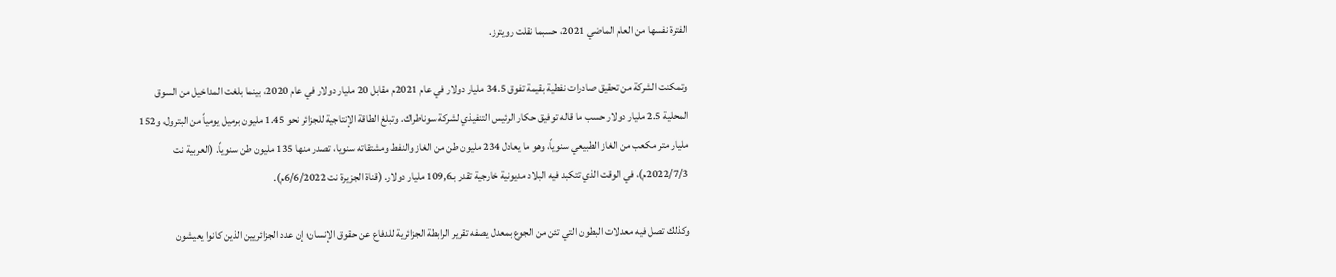الفترة نفسها من العام الماضي 2021، حسبما نقلت رويترز.

وتمكنت الشركة من تحقيق صادرات نفطية بقيمة تفوق 34.5 مليار دولار في عام 2021م مقابل 20 مليار دولار في عام 2020، بينما بلغت المداخيل من السوق المحلية 2.5 مليار دولار حسب ما قاله توفيق حكار الرئيس التنفيذي لشركة سوناطراك. وتبلغ الطاقة الإنتاجية للجزائر نحو 1.45 مليون برميل يومياً من البترول، و152 مليار متر مكعب من الغاز الطبيعي سنوياً، وهو ما يعادل 234 مليون طن من الغاز والنفط ومشتقاته سنويا، تصدر منها 135 مليون طن سنوياً. (العربية نت 2022/7/3م)، في الوقت الذي تتكبد فيه البلاد مديونية خارجية تقدر بـ109,6 مليار دولار. (قناة الجزيرة نت 6/6/2022م).

وكذلك تصل فيه معدلات البطون التي تئن من الجوع بمعدل يصفه تقرير الرابطة الجزائرية للدفاع عن حقوق الإنسان؛ إن عدد الجزائريين الذين كانوا يعيشون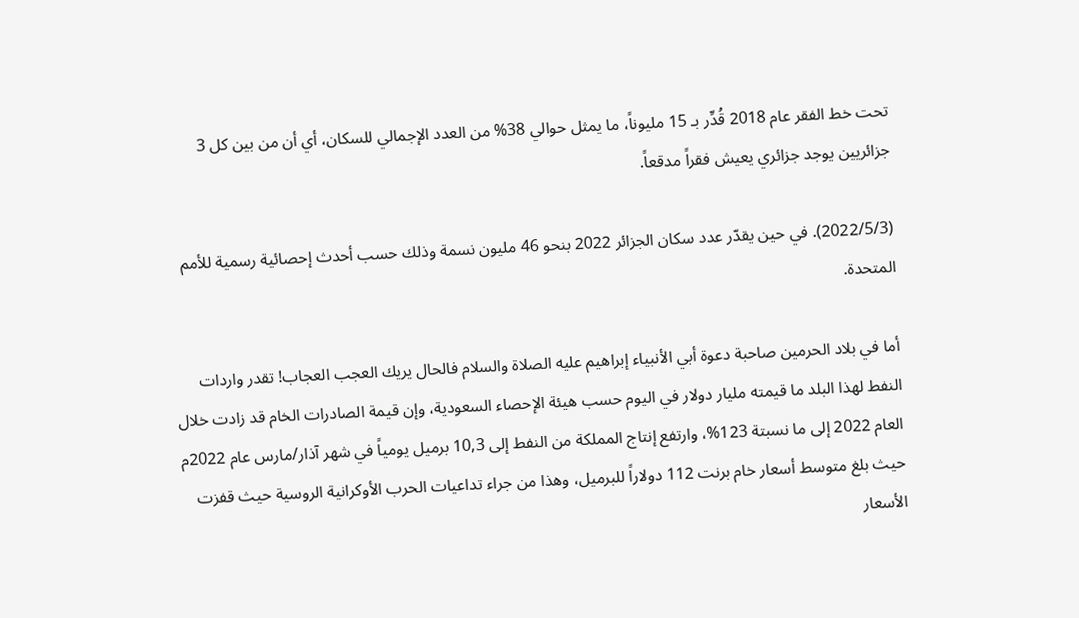تحت خط الفقر عام 2018 قُدِّر بـ 15 مليوناً، ما يمثل حوالي 38% من العدد الإجمالي للسكان، أي أن من بين كل 3 جزائريين يوجد جزائري يعيش فقراً مدقعاً.

(2022/5/3). في حين يقدّر عدد سكان الجزائر 2022 بنحو 46 مليون نسمة وذلك حسب أحدث إحصائية رسمية للأمم المتحدة.

أما في بلاد الحرمين صاحبة دعوة أبي الأنبياء إبراهيم عليه الصلاة والسلام فالحال يريك العجب العجاب! تقدر واردات النفط لهذا البلد ما قيمته مليار دولار في اليوم حسب هيئة الإحصاء السعودية، وإن قيمة الصادرات الخام قد زادت خلال العام 2022 إلى ما نسبتة 123%، وارتفع إنتاج المملكة من النفط إلى 10,3 برميل يومياً في شهر آذار/مارس عام 2022م حيث بلغ متوسط أسعار خام برنت 112 دولاراً للبرميل، وهذا من جراء تداعيات الحرب الأوكرانية الروسية حيث قفزت الأسعار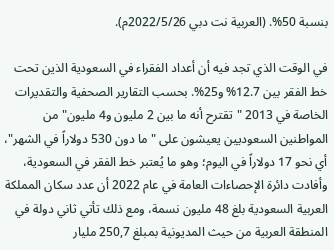بنسبة 50%. (العربية نت دبي 2022/5/26م).

في الوقت الذي تجد فيه أن أعداد الفقراء في السعودية الذين تحت خط الفقر بين 12.7% و25%. بحسب التقارير الصحفية والتقديرات الخاصة في 2013 "تقترح أنه ما بين 2 مليون و4 مليون" من المواطنين السعوديين يعيشون على "ما دون 530 دولاراً في الشهر"، أي نحو 17 دولاراً في اليوم؛ وهو ما يُعتبر خط الفقر في السعودية، وأفادت دائرة الإحصاءات العامة في عام 2022 أن عدد سكان المملكة العربية السعودية بلغ 48 مليون نسمة، ومع ذلك تأتي ثاني دولة في المنطقة العربية من حيث المديونية بمبلغ 250,7 مليار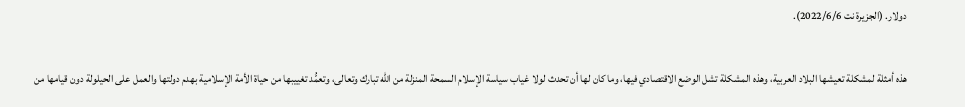دولار. (الجزيرة نت 2022/6/6).

هذه أمثلة لمشكلة تعيشها البلاد العربية، وهذه المشكلة تشل الوضع الاقتصادي فيها، وما كان لها أن تحدث لولا غياب سياسة الإسلام السمحة المنزلة من الله تبارك وتعالى، وتعمُّد تغييبها من حياة الأمة الإسلامية بهدم دولتها والعمل على الحيلولة دون قيامها من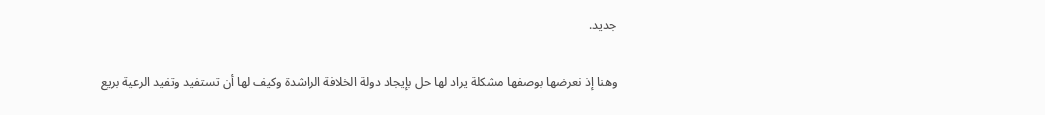جديد.

وهنا إذ نعرضها بوصفها مشكلة يراد لها حل بإيجاد دولة الخلافة الراشدة وكيف لها أن تستفيد وتفيد الرعية بريع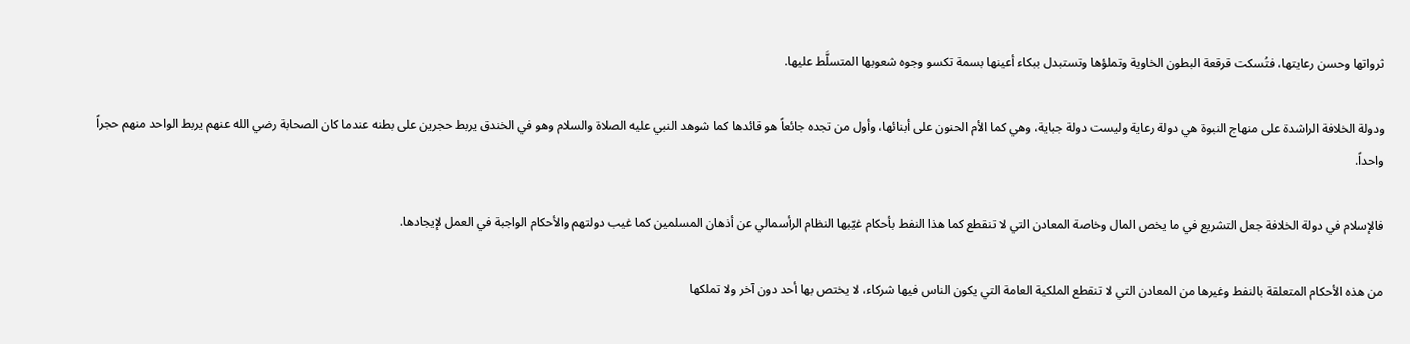ثرواتها وحسن رعايتها، فتُسكت قرقعة البطون الخاوية وتملؤها وتستبدل ببكاء أعينها بسمة تكسو وجوه شعوبها المتسلَّط عليها.

ودولة الخلافة الراشدة على منهاج النبوة هي دولة رعاية وليست دولة جباية، وهي كما الأم الحنون على أبنائها، وأول من تجده جائعاً هو قائدها كما شوهد النبي عليه الصلاة والسلام وهو في الخندق يربط حجرين على بطنه عندما كان الصحابة رضي الله عنهم يربط الواحد منهم حجراً واحداً.

فالإسلام في دولة الخلافة جعل التشريع في ما يخص المال وخاصة المعادن التي لا تنقطع كما هذا النفط بأحكام غيّبها النظام الرأسمالي عن أذهان المسلمين كما غيب دولتهم والأحكام الواجبة في العمل لإيجادها.

من هذه الأحكام المتعلقة بالنفط وغيرها من المعادن التي لا تنقطع الملكية العامة التي يكون الناس فيها شركاء، لا يختص بها أحد دون آخر ولا تملكها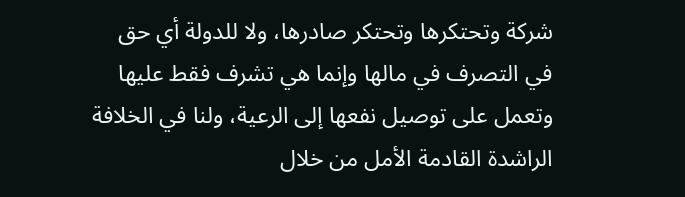شركة وتحتكرها وتحتكر صادرها، ولا للدولة أي حق في التصرف في مالها وإنما هي تشرف فقط عليها وتعمل على توصيل نفعها إلى الرعية، ولنا في الخلافة الراشدة القادمة الأمل من خلال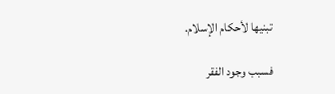تبنيها لأحكام الإسلام.

فسبب وجود الفقر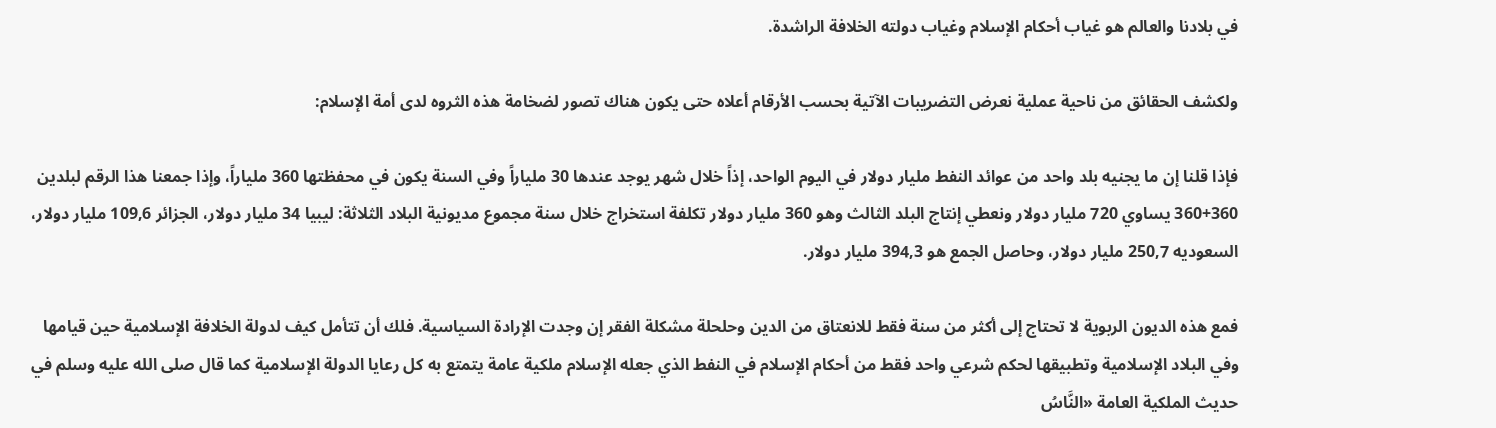في بلادنا والعالم هو غياب أحكام الإسلام وغياب دولته الخلافة الراشدة.

ولكشف الحقائق من ناحية عملية نعرض التضريبات الآتية بحسب الأرقام أعلاه حتى يكون هناك تصور لضخامة هذه الثروه لدى أمة الإسلام:

فإذا قلنا إن ما يجنيه بلد واحد من عوائد النفط مليار دولار في اليوم الواحد، إذاً خلال شهر يوجد عندها 30 ملياراً وفي السنة يكون في محفظتها 360 ملياراً، وإذا جمعنا هذا الرقم لبلدين 360+360 يساوي 720 مليار دولار ونعطي إنتاج البلد الثالث وهو 360 مليار دولار تكلفة استخراج خلال سنة مجموع مديونية البلاد الثلاثة: ليبيا 34 مليار دولار، الجزائر 109,6 مليار دولار، السعوديه 250,7 مليار دولار، وحاصل الجمع هو 394,3 مليار دولار.

فمع هذه الديون الربوية لا تحتاج إلى أكثر من سنة فقط للانعتاق من الدين وحلحلة مشكلة الفقر إن وجدت الإرادة السياسية. فلك أن تتأمل كيف لدولة الخلافة الإسلامية حين قيامها وفي البلاد الإسلامية وتطبيقها لحكم شرعي واحد فقط من أحكام الإسلام في النفط الذي جعله الإسلام ملكية عامة يتمتع به كل رعايا الدولة الإسلامية كما قال صلى الله عليه وسلم في حديث الملكية العامة «النَّاسُ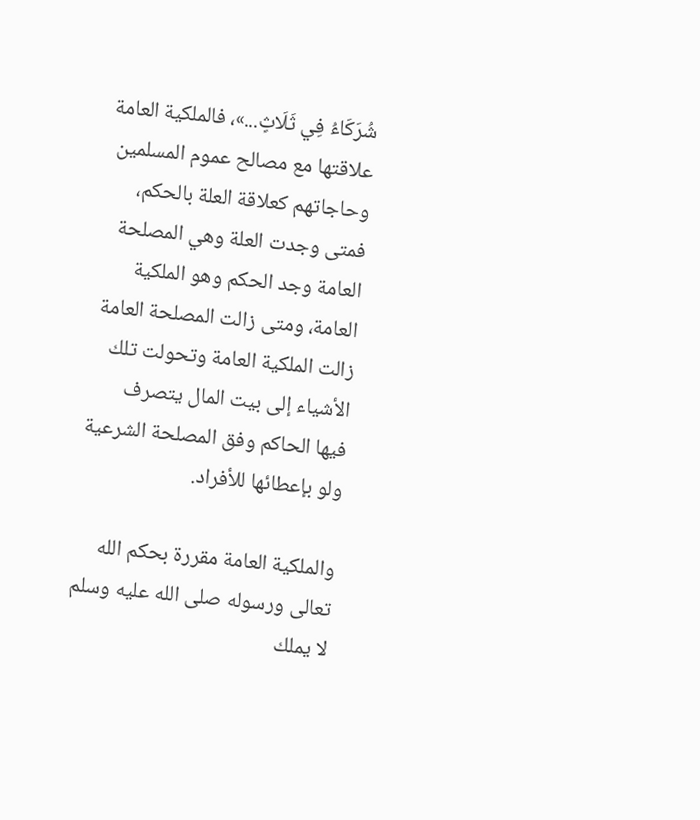شُرَكَاءُ فِي ثَلَاثٍ...»، فالملكية العامة علاقتها مع مصالح عموم المسلمين وحاجاتهم كعلاقة العلة بالحكم، فمتى وجدت العلة وهي المصلحة العامة وجد الحكم وهو الملكية العامة، ومتى زالت المصلحة العامة زالت الملكية العامة وتحولت تلك الأشياء إلى بيت المال يتصرف فيها الحاكم وفق المصلحة الشرعية ولو بإعطائها للأفراد.

والملكية العامة مقررة بحكم الله تعالى ورسوله صلى الله عليه وسلم لا يملك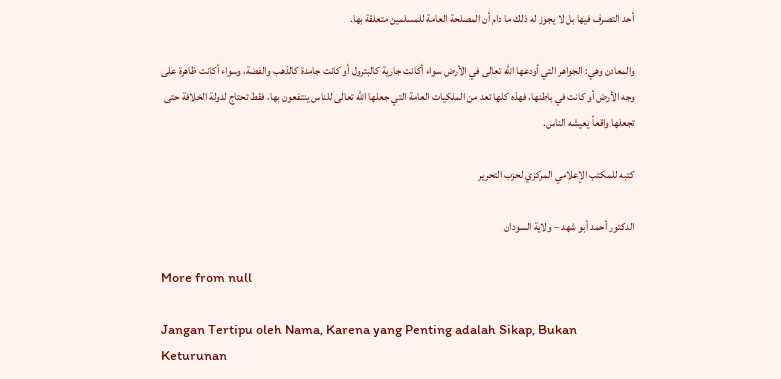أحد التصرف فيها بل لا يجوز له ذلك ما دام أن المصلحة العامة للمسلمين متعلقة بها.

والمعادن وهي: الجواهر التي أودعها الله تعالى في الأرض سواء أكانت جارية كالبترول أو كانت جامدة كالذهب والفضة، وسواء أكانت ظاهرة على وجه الأرض أو كانت في باطنها، فهذه كلها تعد من الملكيات العامة التي جعلها الله تعالى للناس ينتفعون بها، فقط تحتاج لدولة الخلافة حتى تجعلها واقعاً يعيشه الناس.

كتبه للمكتب الإعلامي المركزي لحزب التحرير

الدكتور أحمد أبو شهد – ولاية السودان

More from null

Jangan Tertipu oleh Nama, Karena yang Penting adalah Sikap, Bukan Keturunan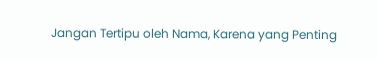Jangan Tertipu oleh Nama, Karena yang Penting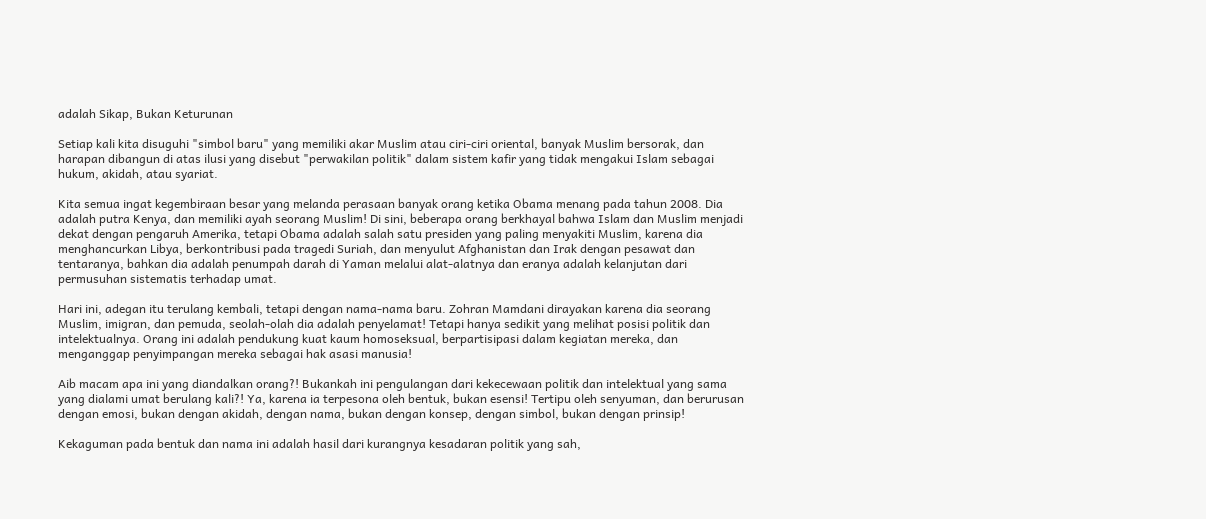adalah Sikap, Bukan Keturunan

Setiap kali kita disuguhi "simbol baru" yang memiliki akar Muslim atau ciri-ciri oriental, banyak Muslim bersorak, dan harapan dibangun di atas ilusi yang disebut "perwakilan politik" dalam sistem kafir yang tidak mengakui Islam sebagai hukum, akidah, atau syariat.

Kita semua ingat kegembiraan besar yang melanda perasaan banyak orang ketika Obama menang pada tahun 2008. Dia adalah putra Kenya, dan memiliki ayah seorang Muslim! Di sini, beberapa orang berkhayal bahwa Islam dan Muslim menjadi dekat dengan pengaruh Amerika, tetapi Obama adalah salah satu presiden yang paling menyakiti Muslim, karena dia menghancurkan Libya, berkontribusi pada tragedi Suriah, dan menyulut Afghanistan dan Irak dengan pesawat dan tentaranya, bahkan dia adalah penumpah darah di Yaman melalui alat-alatnya dan eranya adalah kelanjutan dari permusuhan sistematis terhadap umat.

Hari ini, adegan itu terulang kembali, tetapi dengan nama-nama baru. Zohran Mamdani dirayakan karena dia seorang Muslim, imigran, dan pemuda, seolah-olah dia adalah penyelamat! Tetapi hanya sedikit yang melihat posisi politik dan intelektualnya. Orang ini adalah pendukung kuat kaum homoseksual, berpartisipasi dalam kegiatan mereka, dan menganggap penyimpangan mereka sebagai hak asasi manusia!

Aib macam apa ini yang diandalkan orang?! Bukankah ini pengulangan dari kekecewaan politik dan intelektual yang sama yang dialami umat berulang kali?! Ya, karena ia terpesona oleh bentuk, bukan esensi! Tertipu oleh senyuman, dan berurusan dengan emosi, bukan dengan akidah, dengan nama, bukan dengan konsep, dengan simbol, bukan dengan prinsip!

Kekaguman pada bentuk dan nama ini adalah hasil dari kurangnya kesadaran politik yang sah,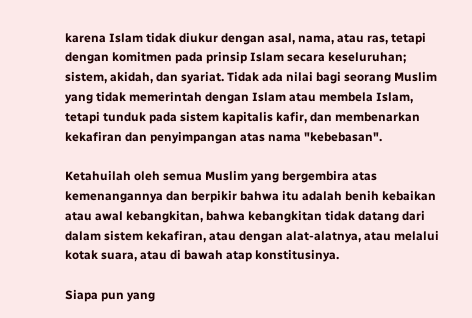karena Islam tidak diukur dengan asal, nama, atau ras, tetapi dengan komitmen pada prinsip Islam secara keseluruhan; sistem, akidah, dan syariat. Tidak ada nilai bagi seorang Muslim yang tidak memerintah dengan Islam atau membela Islam, tetapi tunduk pada sistem kapitalis kafir, dan membenarkan kekafiran dan penyimpangan atas nama "kebebasan".

Ketahuilah oleh semua Muslim yang bergembira atas kemenangannya dan berpikir bahwa itu adalah benih kebaikan atau awal kebangkitan, bahwa kebangkitan tidak datang dari dalam sistem kekafiran, atau dengan alat-alatnya, atau melalui kotak suara, atau di bawah atap konstitusinya.

Siapa pun yang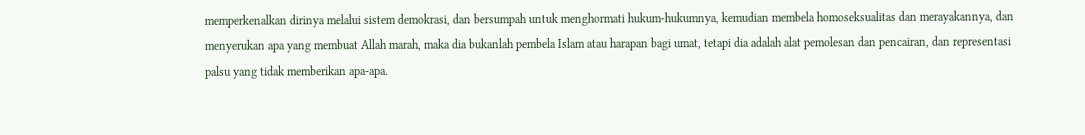memperkenalkan dirinya melalui sistem demokrasi, dan bersumpah untuk menghormati hukum-hukumnya, kemudian membela homoseksualitas dan merayakannya, dan menyerukan apa yang membuat Allah marah, maka dia bukanlah pembela Islam atau harapan bagi umat, tetapi dia adalah alat pemolesan dan pencairan, dan representasi palsu yang tidak memberikan apa-apa.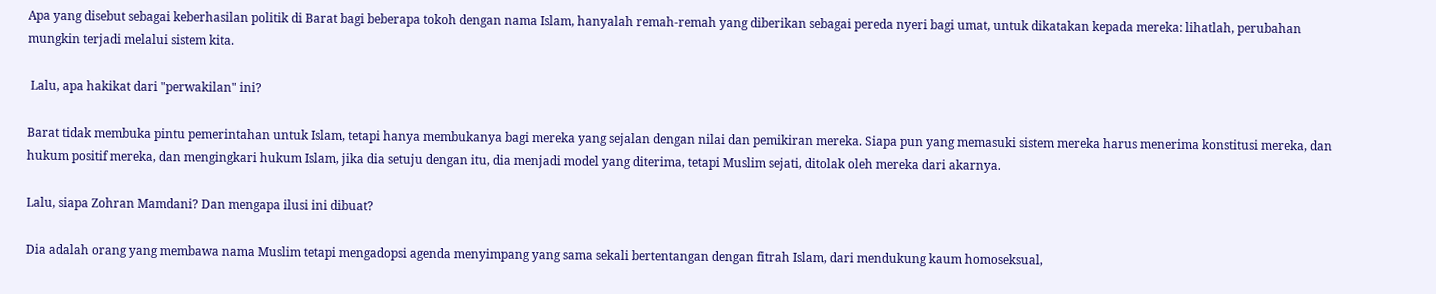Apa yang disebut sebagai keberhasilan politik di Barat bagi beberapa tokoh dengan nama Islam, hanyalah remah-remah yang diberikan sebagai pereda nyeri bagi umat, untuk dikatakan kepada mereka: lihatlah, perubahan mungkin terjadi melalui sistem kita.

 Lalu, apa hakikat dari "perwakilan" ini?

Barat tidak membuka pintu pemerintahan untuk Islam, tetapi hanya membukanya bagi mereka yang sejalan dengan nilai dan pemikiran mereka. Siapa pun yang memasuki sistem mereka harus menerima konstitusi mereka, dan hukum positif mereka, dan mengingkari hukum Islam, jika dia setuju dengan itu, dia menjadi model yang diterima, tetapi Muslim sejati, ditolak oleh mereka dari akarnya.

Lalu, siapa Zohran Mamdani? Dan mengapa ilusi ini dibuat?

Dia adalah orang yang membawa nama Muslim tetapi mengadopsi agenda menyimpang yang sama sekali bertentangan dengan fitrah Islam, dari mendukung kaum homoseksual,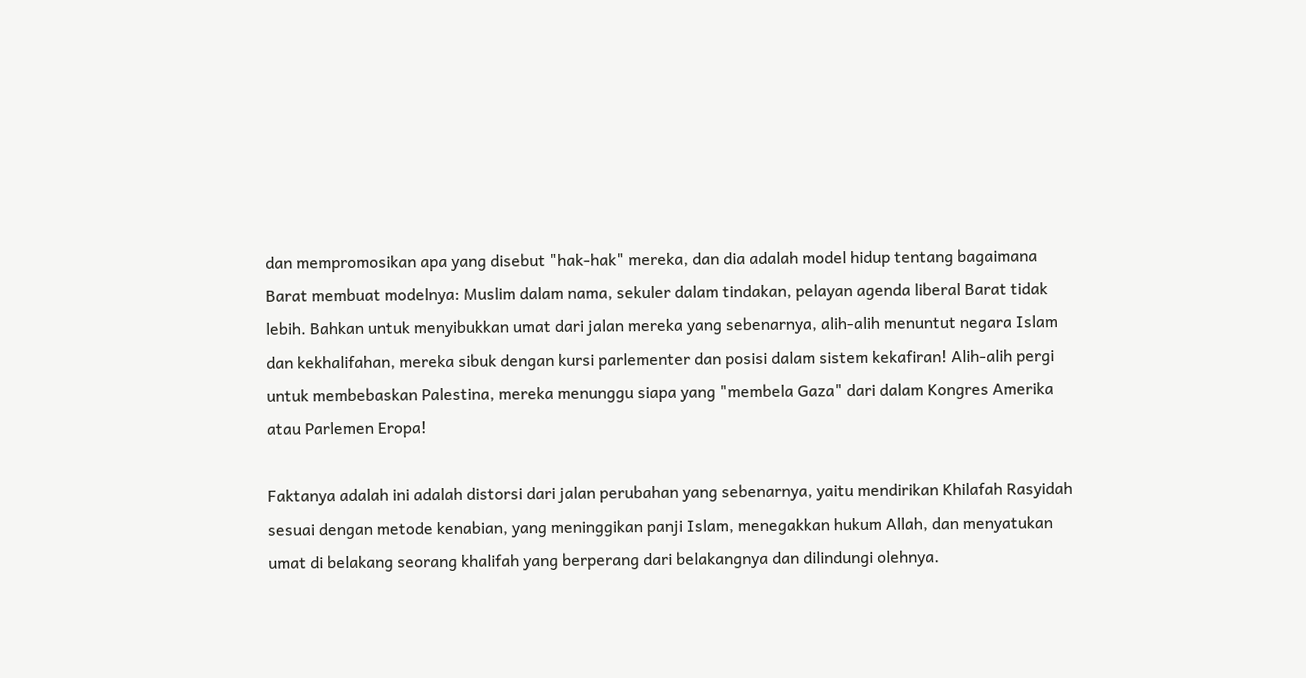dan mempromosikan apa yang disebut "hak-hak" mereka, dan dia adalah model hidup tentang bagaimana Barat membuat modelnya: Muslim dalam nama, sekuler dalam tindakan, pelayan agenda liberal Barat tidak lebih. Bahkan untuk menyibukkan umat dari jalan mereka yang sebenarnya, alih-alih menuntut negara Islam dan kekhalifahan, mereka sibuk dengan kursi parlementer dan posisi dalam sistem kekafiran! Alih-alih pergi untuk membebaskan Palestina, mereka menunggu siapa yang "membela Gaza" dari dalam Kongres Amerika atau Parlemen Eropa!

Faktanya adalah ini adalah distorsi dari jalan perubahan yang sebenarnya, yaitu mendirikan Khilafah Rasyidah sesuai dengan metode kenabian, yang meninggikan panji Islam, menegakkan hukum Allah, dan menyatukan umat di belakang seorang khalifah yang berperang dari belakangnya dan dilindungi olehnya.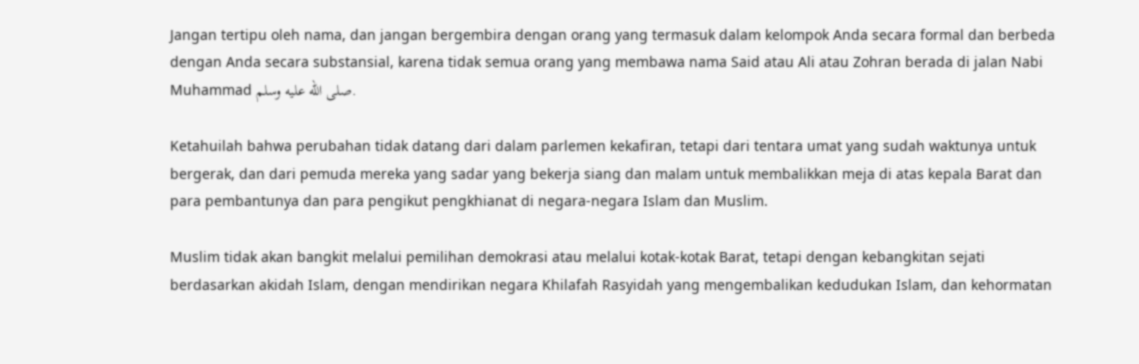Jangan tertipu oleh nama, dan jangan bergembira dengan orang yang termasuk dalam kelompok Anda secara formal dan berbeda dengan Anda secara substansial, karena tidak semua orang yang membawa nama Said atau Ali atau Zohran berada di jalan Nabi Muhammad صلى الله عليه وسلم.

Ketahuilah bahwa perubahan tidak datang dari dalam parlemen kekafiran, tetapi dari tentara umat yang sudah waktunya untuk bergerak, dan dari pemuda mereka yang sadar yang bekerja siang dan malam untuk membalikkan meja di atas kepala Barat dan para pembantunya dan para pengikut pengkhianat di negara-negara Islam dan Muslim.

Muslim tidak akan bangkit melalui pemilihan demokrasi atau melalui kotak-kotak Barat, tetapi dengan kebangkitan sejati berdasarkan akidah Islam, dengan mendirikan negara Khilafah Rasyidah yang mengembalikan kedudukan Islam, dan kehormatan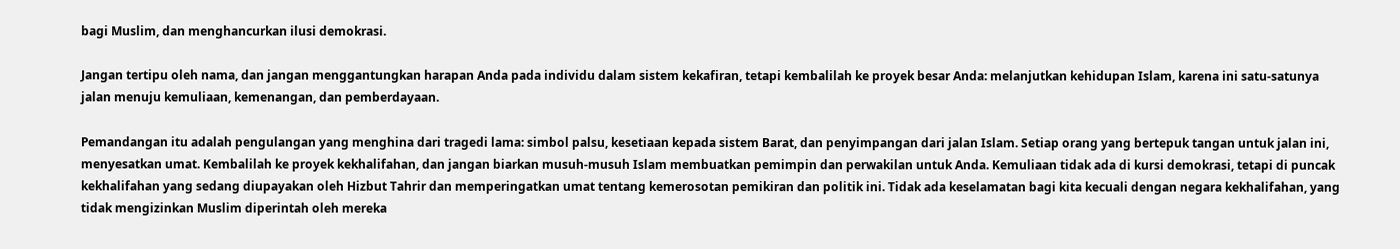bagi Muslim, dan menghancurkan ilusi demokrasi.

Jangan tertipu oleh nama, dan jangan menggantungkan harapan Anda pada individu dalam sistem kekafiran, tetapi kembalilah ke proyek besar Anda: melanjutkan kehidupan Islam, karena ini satu-satunya jalan menuju kemuliaan, kemenangan, dan pemberdayaan.

Pemandangan itu adalah pengulangan yang menghina dari tragedi lama: simbol palsu, kesetiaan kepada sistem Barat, dan penyimpangan dari jalan Islam. Setiap orang yang bertepuk tangan untuk jalan ini, menyesatkan umat. Kembalilah ke proyek kekhalifahan, dan jangan biarkan musuh-musuh Islam membuatkan pemimpin dan perwakilan untuk Anda. Kemuliaan tidak ada di kursi demokrasi, tetapi di puncak kekhalifahan yang sedang diupayakan oleh Hizbut Tahrir dan memperingatkan umat tentang kemerosotan pemikiran dan politik ini. Tidak ada keselamatan bagi kita kecuali dengan negara kekhalifahan, yang tidak mengizinkan Muslim diperintah oleh mereka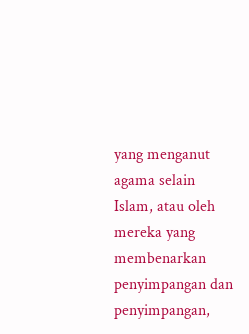yang menganut agama selain Islam, atau oleh mereka yang membenarkan penyimpangan dan penyimpangan,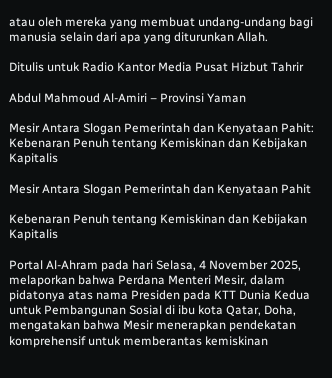atau oleh mereka yang membuat undang-undang bagi manusia selain dari apa yang diturunkan Allah.

Ditulis untuk Radio Kantor Media Pusat Hizbut Tahrir

Abdul Mahmoud Al-Amiri – Provinsi Yaman

Mesir Antara Slogan Pemerintah dan Kenyataan Pahit: Kebenaran Penuh tentang Kemiskinan dan Kebijakan Kapitalis

Mesir Antara Slogan Pemerintah dan Kenyataan Pahit

Kebenaran Penuh tentang Kemiskinan dan Kebijakan Kapitalis

Portal Al-Ahram pada hari Selasa, 4 November 2025, melaporkan bahwa Perdana Menteri Mesir, dalam pidatonya atas nama Presiden pada KTT Dunia Kedua untuk Pembangunan Sosial di ibu kota Qatar, Doha, mengatakan bahwa Mesir menerapkan pendekatan komprehensif untuk memberantas kemiskinan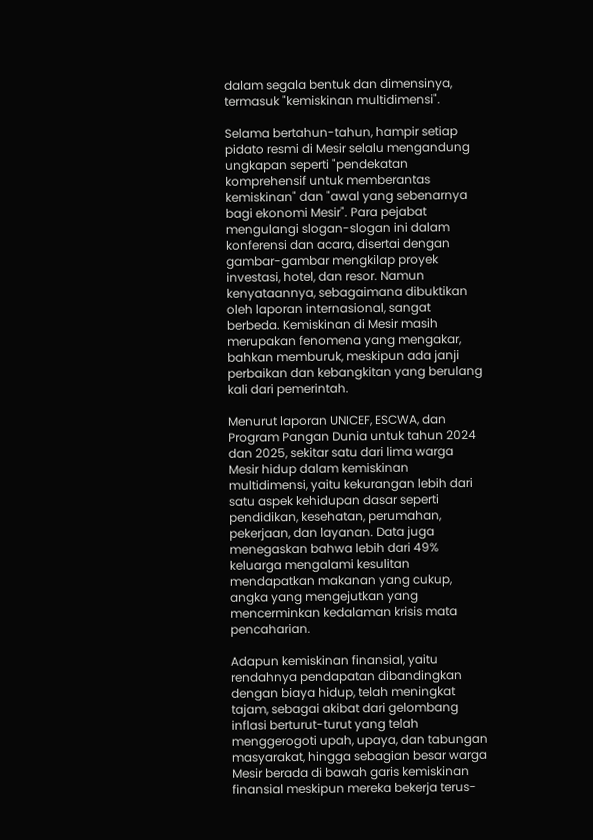dalam segala bentuk dan dimensinya, termasuk "kemiskinan multidimensi".

Selama bertahun-tahun, hampir setiap pidato resmi di Mesir selalu mengandung ungkapan seperti "pendekatan komprehensif untuk memberantas kemiskinan" dan "awal yang sebenarnya bagi ekonomi Mesir". Para pejabat mengulangi slogan-slogan ini dalam konferensi dan acara, disertai dengan gambar-gambar mengkilap proyek investasi, hotel, dan resor. Namun kenyataannya, sebagaimana dibuktikan oleh laporan internasional, sangat berbeda. Kemiskinan di Mesir masih merupakan fenomena yang mengakar, bahkan memburuk, meskipun ada janji perbaikan dan kebangkitan yang berulang kali dari pemerintah.

Menurut laporan UNICEF, ESCWA, dan Program Pangan Dunia untuk tahun 2024 dan 2025, sekitar satu dari lima warga Mesir hidup dalam kemiskinan multidimensi, yaitu kekurangan lebih dari satu aspek kehidupan dasar seperti pendidikan, kesehatan, perumahan, pekerjaan, dan layanan. Data juga menegaskan bahwa lebih dari 49% keluarga mengalami kesulitan mendapatkan makanan yang cukup, angka yang mengejutkan yang mencerminkan kedalaman krisis mata pencaharian.

Adapun kemiskinan finansial, yaitu rendahnya pendapatan dibandingkan dengan biaya hidup, telah meningkat tajam, sebagai akibat dari gelombang inflasi berturut-turut yang telah menggerogoti upah, upaya, dan tabungan masyarakat, hingga sebagian besar warga Mesir berada di bawah garis kemiskinan finansial meskipun mereka bekerja terus-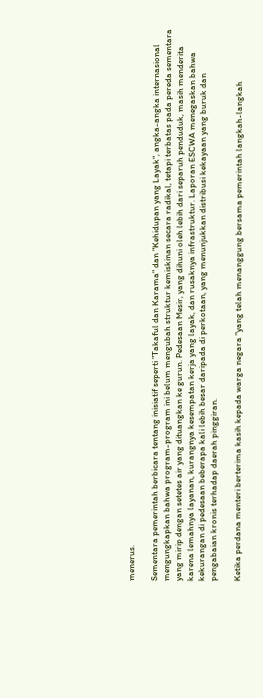menerus.

Sementara pemerintah berbicara tentang inisiatif seperti "Takaful dan Karama" dan "Kehidupan yang Layak", angka-angka internasional mengungkapkan bahwa program-program ini belum mengubah struktur kemiskinan secara radikal, tetapi terbatas pada pereda sementara yang mirip dengan setetes air yang dituangkan ke gurun. Pedesaan Mesir, yang dihuni oleh lebih dari separuh penduduk, masih menderita karena lemahnya layanan, kurangnya kesempatan kerja yang layak, dan rusaknya infrastruktur. Laporan ESCWA menegaskan bahwa kekurangan di pedesaan beberapa kali lebih besar daripada di perkotaan, yang menunjukkan distribusi kekayaan yang buruk dan pengabaian kronis terhadap daerah pinggiran.

Ketika perdana menteri berterima kasih kepada warga negara "yang telah menanggung bersama pemerintah langkah-langkah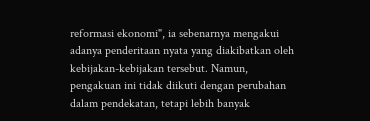reformasi ekonomi", ia sebenarnya mengakui adanya penderitaan nyata yang diakibatkan oleh kebijakan-kebijakan tersebut. Namun, pengakuan ini tidak diikuti dengan perubahan dalam pendekatan, tetapi lebih banyak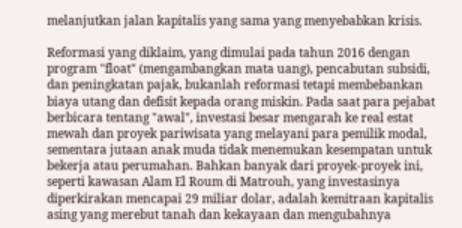melanjutkan jalan kapitalis yang sama yang menyebabkan krisis.

Reformasi yang diklaim, yang dimulai pada tahun 2016 dengan program "float" (mengambangkan mata uang), pencabutan subsidi, dan peningkatan pajak, bukanlah reformasi tetapi membebankan biaya utang dan defisit kepada orang miskin. Pada saat para pejabat berbicara tentang "awal", investasi besar mengarah ke real estat mewah dan proyek pariwisata yang melayani para pemilik modal, sementara jutaan anak muda tidak menemukan kesempatan untuk bekerja atau perumahan. Bahkan banyak dari proyek-proyek ini, seperti kawasan Alam El Roum di Matrouh, yang investasinya diperkirakan mencapai 29 miliar dolar, adalah kemitraan kapitalis asing yang merebut tanah dan kekayaan dan mengubahnya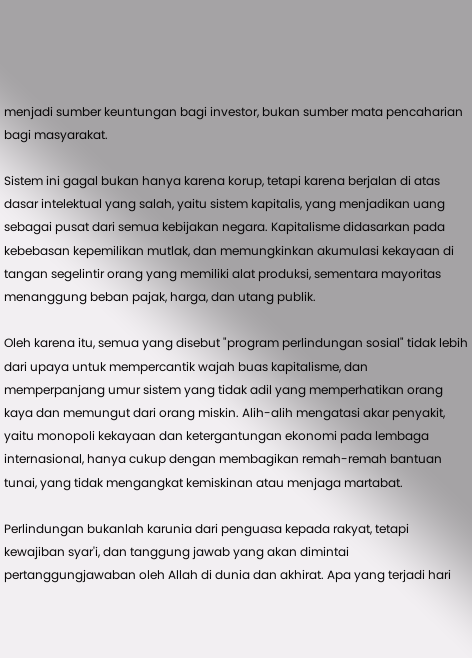menjadi sumber keuntungan bagi investor, bukan sumber mata pencaharian bagi masyarakat.

Sistem ini gagal bukan hanya karena korup, tetapi karena berjalan di atas dasar intelektual yang salah, yaitu sistem kapitalis, yang menjadikan uang sebagai pusat dari semua kebijakan negara. Kapitalisme didasarkan pada kebebasan kepemilikan mutlak, dan memungkinkan akumulasi kekayaan di tangan segelintir orang yang memiliki alat produksi, sementara mayoritas menanggung beban pajak, harga, dan utang publik.

Oleh karena itu, semua yang disebut "program perlindungan sosial" tidak lebih dari upaya untuk mempercantik wajah buas kapitalisme, dan memperpanjang umur sistem yang tidak adil yang memperhatikan orang kaya dan memungut dari orang miskin. Alih-alih mengatasi akar penyakit, yaitu monopoli kekayaan dan ketergantungan ekonomi pada lembaga internasional, hanya cukup dengan membagikan remah-remah bantuan tunai, yang tidak mengangkat kemiskinan atau menjaga martabat.

Perlindungan bukanlah karunia dari penguasa kepada rakyat, tetapi kewajiban syar'i, dan tanggung jawab yang akan dimintai pertanggungjawaban oleh Allah di dunia dan akhirat. Apa yang terjadi hari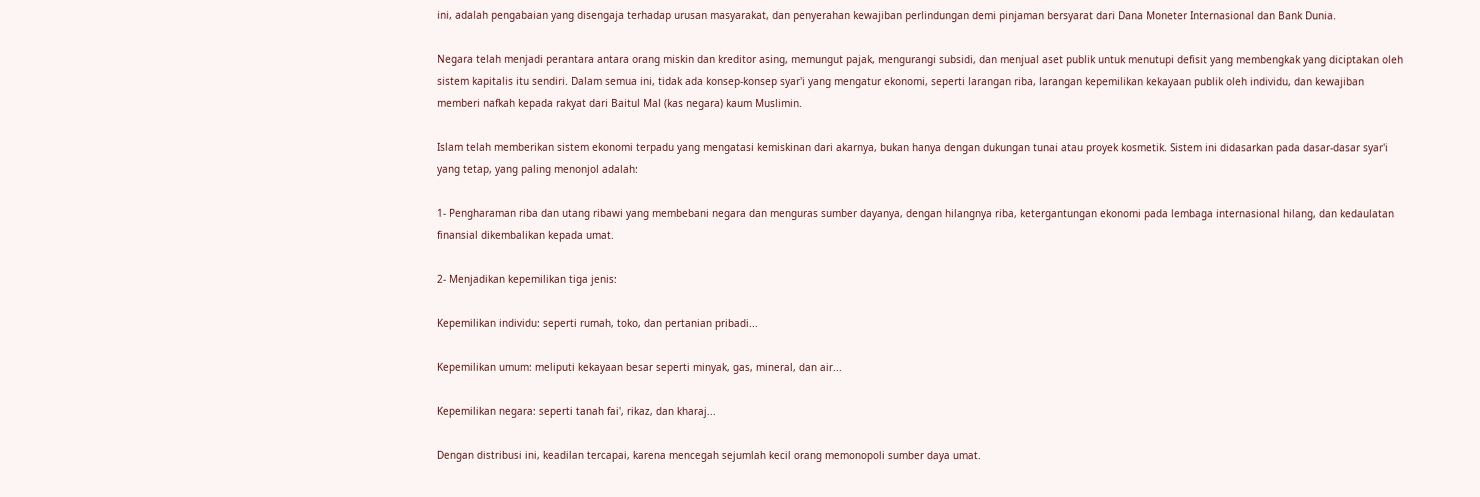ini, adalah pengabaian yang disengaja terhadap urusan masyarakat, dan penyerahan kewajiban perlindungan demi pinjaman bersyarat dari Dana Moneter Internasional dan Bank Dunia.

Negara telah menjadi perantara antara orang miskin dan kreditor asing, memungut pajak, mengurangi subsidi, dan menjual aset publik untuk menutupi defisit yang membengkak yang diciptakan oleh sistem kapitalis itu sendiri. Dalam semua ini, tidak ada konsep-konsep syar'i yang mengatur ekonomi, seperti larangan riba, larangan kepemilikan kekayaan publik oleh individu, dan kewajiban memberi nafkah kepada rakyat dari Baitul Mal (kas negara) kaum Muslimin.

Islam telah memberikan sistem ekonomi terpadu yang mengatasi kemiskinan dari akarnya, bukan hanya dengan dukungan tunai atau proyek kosmetik. Sistem ini didasarkan pada dasar-dasar syar'i yang tetap, yang paling menonjol adalah:

1- Pengharaman riba dan utang ribawi yang membebani negara dan menguras sumber dayanya, dengan hilangnya riba, ketergantungan ekonomi pada lembaga internasional hilang, dan kedaulatan finansial dikembalikan kepada umat.

2- Menjadikan kepemilikan tiga jenis:

Kepemilikan individu: seperti rumah, toko, dan pertanian pribadi...

Kepemilikan umum: meliputi kekayaan besar seperti minyak, gas, mineral, dan air...

Kepemilikan negara: seperti tanah fai', rikaz, dan kharaj...

Dengan distribusi ini, keadilan tercapai, karena mencegah sejumlah kecil orang memonopoli sumber daya umat.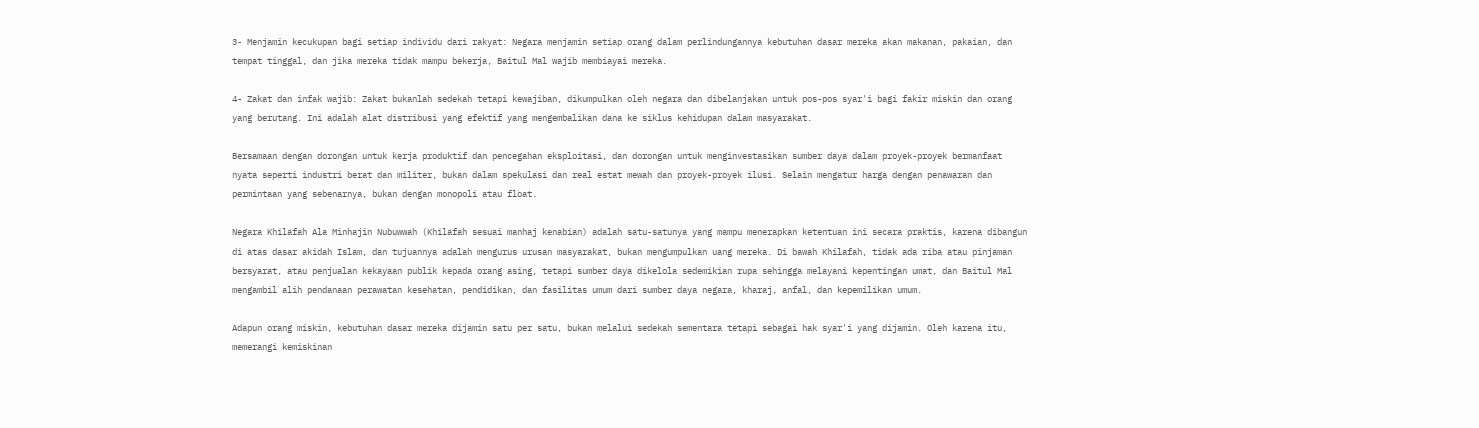3- Menjamin kecukupan bagi setiap individu dari rakyat: Negara menjamin setiap orang dalam perlindungannya kebutuhan dasar mereka akan makanan, pakaian, dan tempat tinggal, dan jika mereka tidak mampu bekerja, Baitul Mal wajib membiayai mereka.

4- Zakat dan infak wajib: Zakat bukanlah sedekah tetapi kewajiban, dikumpulkan oleh negara dan dibelanjakan untuk pos-pos syar'i bagi fakir miskin dan orang yang berutang. Ini adalah alat distribusi yang efektif yang mengembalikan dana ke siklus kehidupan dalam masyarakat.

Bersamaan dengan dorongan untuk kerja produktif dan pencegahan eksploitasi, dan dorongan untuk menginvestasikan sumber daya dalam proyek-proyek bermanfaat nyata seperti industri berat dan militer, bukan dalam spekulasi dan real estat mewah dan proyek-proyek ilusi. Selain mengatur harga dengan penawaran dan permintaan yang sebenarnya, bukan dengan monopoli atau float.

Negara Khilafah Ala Minhajin Nubuwwah (Khilafah sesuai manhaj kenabian) adalah satu-satunya yang mampu menerapkan ketentuan ini secara praktis, karena dibangun di atas dasar akidah Islam, dan tujuannya adalah mengurus urusan masyarakat, bukan mengumpulkan uang mereka. Di bawah Khilafah, tidak ada riba atau pinjaman bersyarat, atau penjualan kekayaan publik kepada orang asing, tetapi sumber daya dikelola sedemikian rupa sehingga melayani kepentingan umat, dan Baitul Mal mengambil alih pendanaan perawatan kesehatan, pendidikan, dan fasilitas umum dari sumber daya negara, kharaj, anfal, dan kepemilikan umum.

Adapun orang miskin, kebutuhan dasar mereka dijamin satu per satu, bukan melalui sedekah sementara tetapi sebagai hak syar'i yang dijamin. Oleh karena itu, memerangi kemiskinan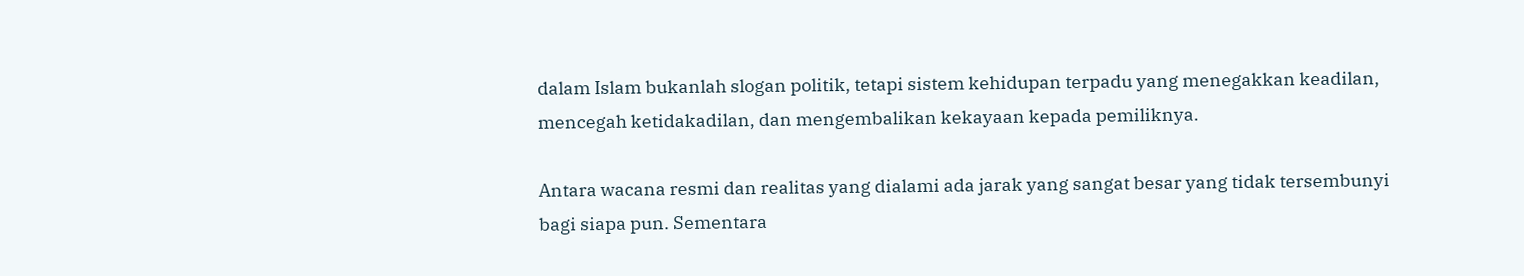dalam Islam bukanlah slogan politik, tetapi sistem kehidupan terpadu yang menegakkan keadilan, mencegah ketidakadilan, dan mengembalikan kekayaan kepada pemiliknya.

Antara wacana resmi dan realitas yang dialami ada jarak yang sangat besar yang tidak tersembunyi bagi siapa pun. Sementara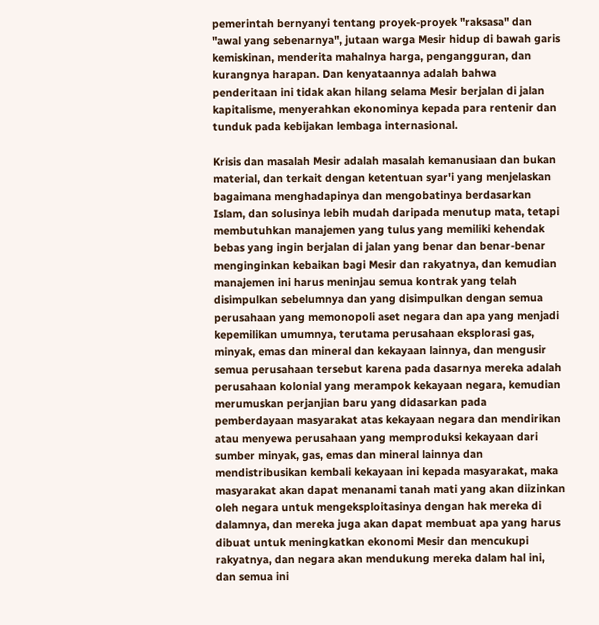pemerintah bernyanyi tentang proyek-proyek "raksasa" dan "awal yang sebenarnya", jutaan warga Mesir hidup di bawah garis kemiskinan, menderita mahalnya harga, pengangguran, dan kurangnya harapan. Dan kenyataannya adalah bahwa penderitaan ini tidak akan hilang selama Mesir berjalan di jalan kapitalisme, menyerahkan ekonominya kepada para rentenir dan tunduk pada kebijakan lembaga internasional.

Krisis dan masalah Mesir adalah masalah kemanusiaan dan bukan material, dan terkait dengan ketentuan syar'i yang menjelaskan bagaimana menghadapinya dan mengobatinya berdasarkan Islam, dan solusinya lebih mudah daripada menutup mata, tetapi membutuhkan manajemen yang tulus yang memiliki kehendak bebas yang ingin berjalan di jalan yang benar dan benar-benar menginginkan kebaikan bagi Mesir dan rakyatnya, dan kemudian manajemen ini harus meninjau semua kontrak yang telah disimpulkan sebelumnya dan yang disimpulkan dengan semua perusahaan yang memonopoli aset negara dan apa yang menjadi kepemilikan umumnya, terutama perusahaan eksplorasi gas, minyak, emas dan mineral dan kekayaan lainnya, dan mengusir semua perusahaan tersebut karena pada dasarnya mereka adalah perusahaan kolonial yang merampok kekayaan negara, kemudian merumuskan perjanjian baru yang didasarkan pada pemberdayaan masyarakat atas kekayaan negara dan mendirikan atau menyewa perusahaan yang memproduksi kekayaan dari sumber minyak, gas, emas dan mineral lainnya dan mendistribusikan kembali kekayaan ini kepada masyarakat, maka masyarakat akan dapat menanami tanah mati yang akan diizinkan oleh negara untuk mengeksploitasinya dengan hak mereka di dalamnya, dan mereka juga akan dapat membuat apa yang harus dibuat untuk meningkatkan ekonomi Mesir dan mencukupi rakyatnya, dan negara akan mendukung mereka dalam hal ini, dan semua ini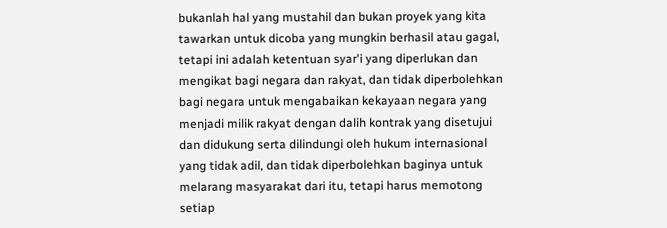bukanlah hal yang mustahil dan bukan proyek yang kita tawarkan untuk dicoba yang mungkin berhasil atau gagal, tetapi ini adalah ketentuan syar'i yang diperlukan dan mengikat bagi negara dan rakyat, dan tidak diperbolehkan bagi negara untuk mengabaikan kekayaan negara yang menjadi milik rakyat dengan dalih kontrak yang disetujui dan didukung serta dilindungi oleh hukum internasional yang tidak adil, dan tidak diperbolehkan baginya untuk melarang masyarakat dari itu, tetapi harus memotong setiap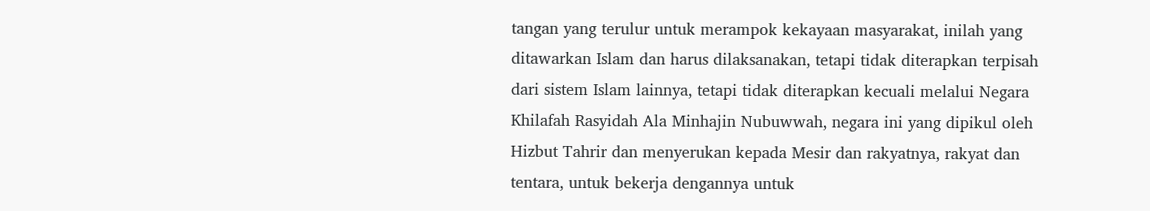tangan yang terulur untuk merampok kekayaan masyarakat, inilah yang ditawarkan Islam dan harus dilaksanakan, tetapi tidak diterapkan terpisah dari sistem Islam lainnya, tetapi tidak diterapkan kecuali melalui Negara Khilafah Rasyidah Ala Minhajin Nubuwwah, negara ini yang dipikul oleh Hizbut Tahrir dan menyerukan kepada Mesir dan rakyatnya, rakyat dan tentara, untuk bekerja dengannya untuk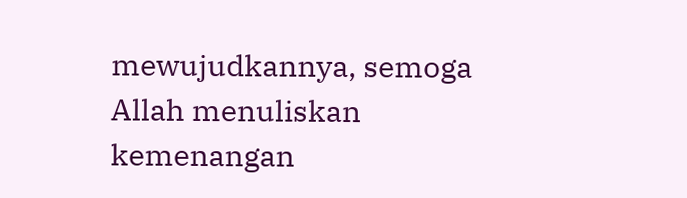mewujudkannya, semoga Allah menuliskan kemenangan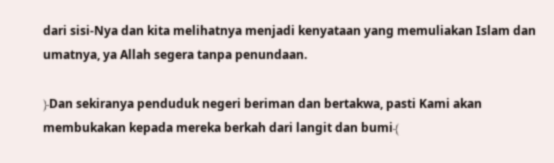dari sisi-Nya dan kita melihatnya menjadi kenyataan yang memuliakan Islam dan umatnya, ya Allah segera tanpa penundaan.

﴿Dan sekiranya penduduk negeri beriman dan bertakwa, pasti Kami akan membukakan kepada mereka berkah dari langit dan bumi﴾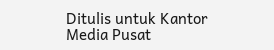Ditulis untuk Kantor Media Pusat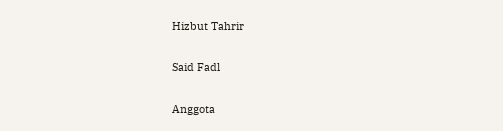Hizbut Tahrir

Said Fadl

Anggota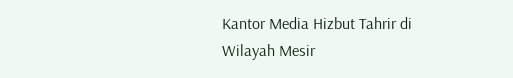Kantor Media Hizbut Tahrir di Wilayah Mesir